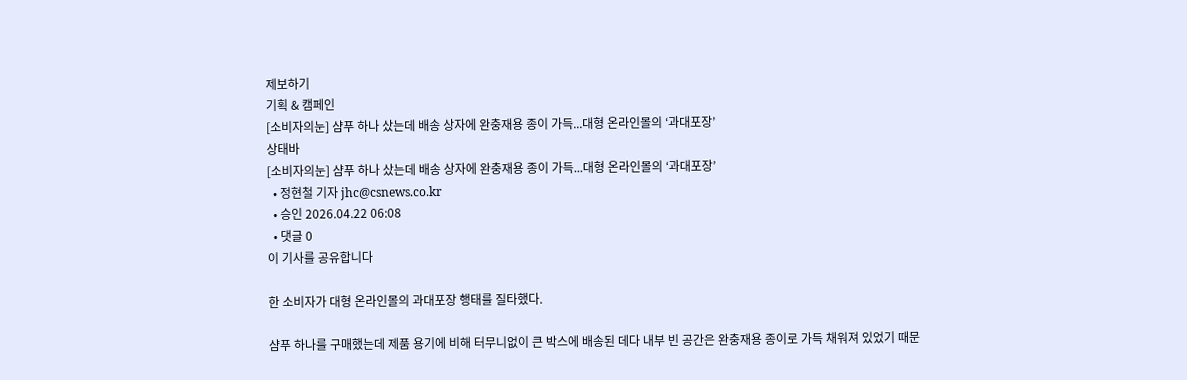제보하기
기획 & 캠페인
[소비자의눈] 샴푸 하나 샀는데 배송 상자에 완충재용 종이 가득...대형 온라인몰의 ‘과대포장’
상태바
[소비자의눈] 샴푸 하나 샀는데 배송 상자에 완충재용 종이 가득...대형 온라인몰의 ‘과대포장’
  • 정현철 기자 jhc@csnews.co.kr
  • 승인 2026.04.22 06:08
  • 댓글 0
이 기사를 공유합니다

한 소비자가 대형 온라인몰의 과대포장 행태를 질타했다.

샴푸 하나를 구매했는데 제품 용기에 비해 터무니없이 큰 박스에 배송된 데다 내부 빈 공간은 완충재용 종이로 가득 채워져 있었기 때문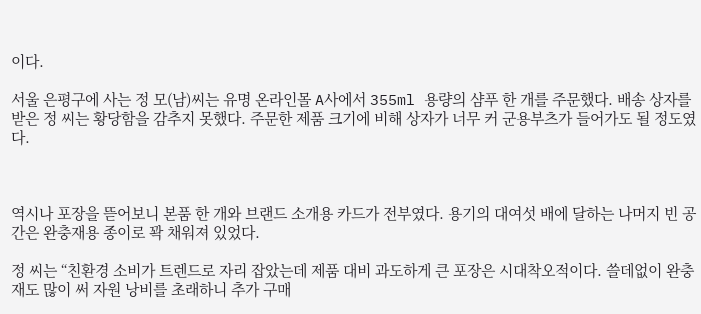이다.

서울 은평구에 사는 정 모(남)씨는 유명 온라인몰 A사에서 355ml 용량의 샴푸 한 개를 주문했다. 배송 상자를 받은 정 씨는 황당함을 감추지 못했다. 주문한 제품 크기에 비해 상자가 너무 커 군용부츠가 들어가도 될 정도였다.



역시나 포장을 뜯어보니 본품 한 개와 브랜드 소개용 카드가 전부였다. 용기의 대여섯 배에 달하는 나머지 빈 공간은 완충재용 종이로 꽉 채워져 있었다.

정 씨는 “친환경 소비가 트렌드로 자리 잡았는데 제품 대비 과도하게 큰 포장은 시대착오적이다. 쓸데없이 완충재도 많이 써 자원 낭비를 초래하니 추가 구매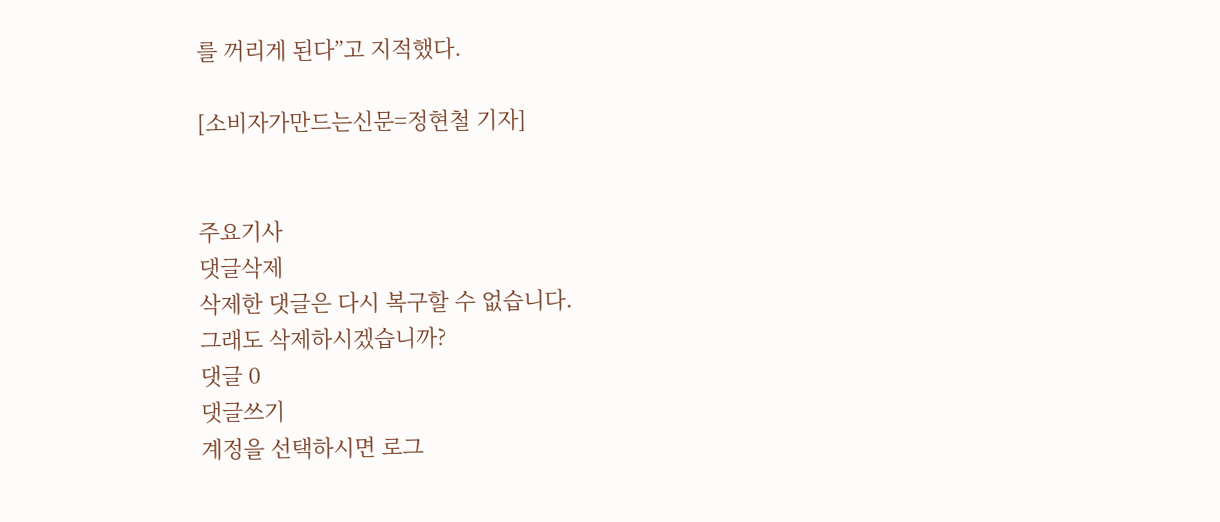를 꺼리게 된다”고 지적했다.

[소비자가만드는신문=정현철 기자]


주요기사
댓글삭제
삭제한 댓글은 다시 복구할 수 없습니다.
그래도 삭제하시겠습니까?
댓글 0
댓글쓰기
계정을 선택하시면 로그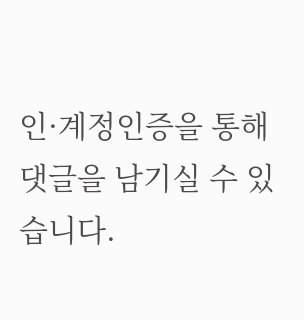인·계정인증을 통해
댓글을 남기실 수 있습니다.